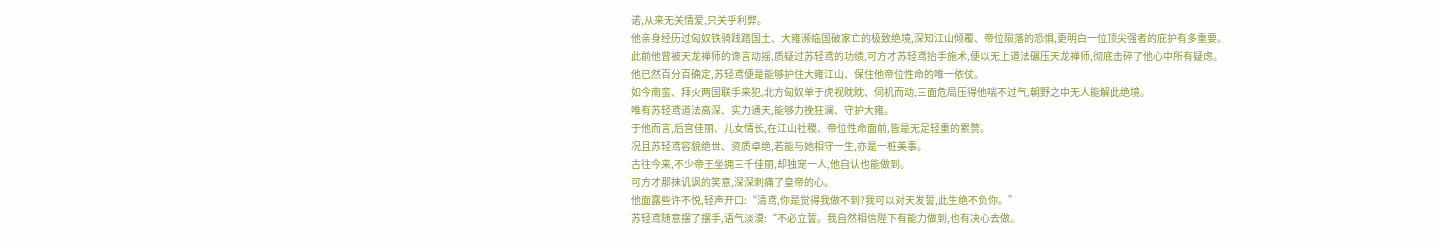诺,从来无关情爱,只关乎利弊。
他亲身经历过匈奴铁骑践踏国土、大雍濒临国破家亡的极致绝境,深知江山倾覆、帝位陨落的恐惧,更明白一位顶尖强者的庇护有多重要。
此前他曾被天龙禅师的谗言动摇,质疑过苏轻鸢的功绩,可方才苏轻鸢抬手施术,便以无上道法碾压天龙禅师,彻底击碎了他心中所有疑虑。
他已然百分百确定,苏轻鸢便是能够护住大雍江山、保住他帝位性命的唯一依仗。
如今南蛮、拜火两国联手来犯,北方匈奴单于虎视眈眈、伺机而动,三面危局压得他喘不过气,朝野之中无人能解此绝境。
唯有苏轻鸢道法高深、实力通天,能够力挽狂澜、守护大雍。
于他而言,后宫佳丽、儿女情长,在江山社稷、帝位性命面前,皆是无足轻重的累赘。
况且苏轻鸢容貌绝世、资质卓绝,若能与她相守一生,亦是一桩美事。
古往今来,不少帝王坐拥三千佳丽,却独宠一人,他自认也能做到。
可方才那抹讥讽的笑意,深深刺痛了皇帝的心。
他面露些许不悦,轻声开口:“清鸢,你是觉得我做不到?我可以对天发誓,此生绝不负你。”
苏轻鸢随意摆了摆手,语气淡漠:“不必立誓。我自然相信陛下有能力做到,也有决心去做。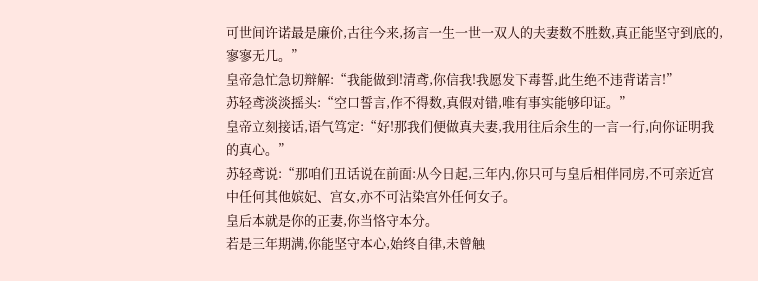可世间许诺最是廉价,古往今来,扬言一生一世一双人的夫妻数不胜数,真正能坚守到底的,寥寥无几。”
皇帝急忙急切辩解:“我能做到!清鸢,你信我!我愿发下毒誓,此生绝不违背诺言!”
苏轻鸢淡淡摇头:“空口誓言,作不得数,真假对错,唯有事实能够印证。”
皇帝立刻接话,语气笃定:“好!那我们便做真夫妻,我用往后余生的一言一行,向你证明我的真心。”
苏轻鸢说:“那咱们丑话说在前面:从今日起,三年内,你只可与皇后相伴同房,不可亲近宫中任何其他嫔妃、宫女,亦不可沾染宫外任何女子。
皇后本就是你的正妻,你当恪守本分。
若是三年期满,你能坚守本心,始终自律,未曾触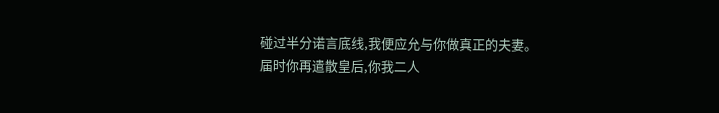碰过半分诺言底线,我便应允与你做真正的夫妻。
届时你再遣散皇后,你我二人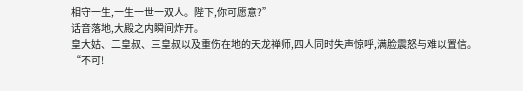相守一生,一生一世一双人。陛下,你可愿意?”
话音落地,大殿之内瞬间炸开。
皇大姑、二皇叔、三皇叔以及重伤在地的天龙禅师,四人同时失声惊呼,满脸震怒与难以置信。
“不可!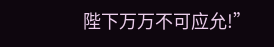陛下万万不可应允!”